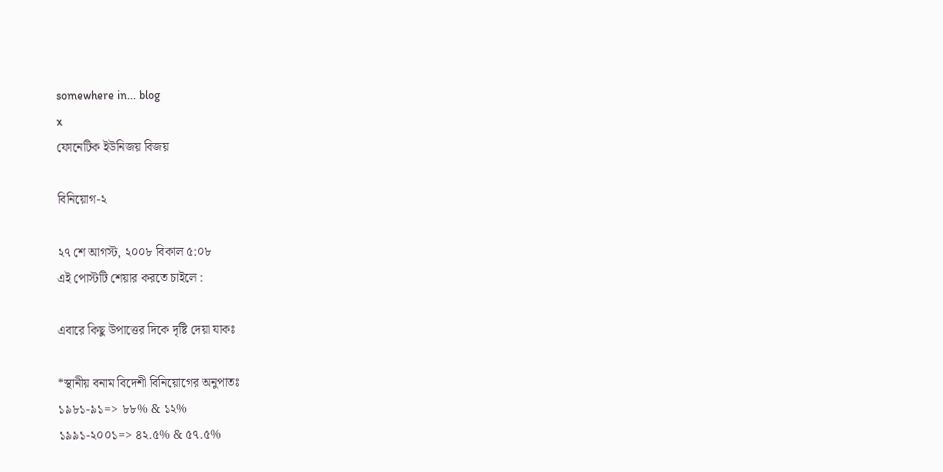somewhere in... blog
x
ফোনেটিক ইউনিজয় বিজয়

বিনিয়োগ-২

২৭ শে আগস্ট, ২০০৮ বিকাল ৫:০৮
এই পোস্টটি শেয়ার করতে চাইলে :

এবারে কিছু উপাত্তের দিকে দৃষ্টি দেয়া যাকঃ

*স্থানীয় বনাম বিদেশী বিনিয়োগের অনুপাতঃ
১৯৮১-৯১=> ৮৮% & ১২%
১৯৯১-২০০১=> ৪২.৫% & ৫৭.৫%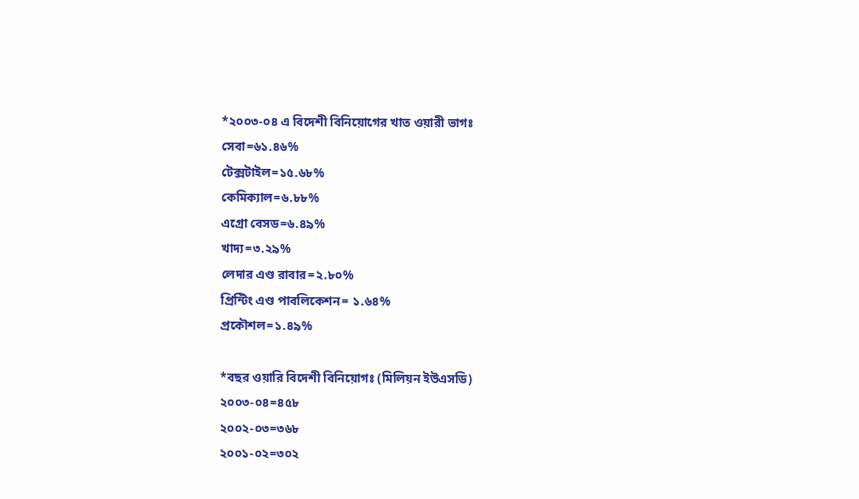*২০০৩-০৪ এ বিদেশী বিনিয়োগের খাত ওয়ারী ভাগঃ
সেবা=৬১.৪৬%
টেক্সটাইল=১৫.৬৮%
কেমিক্যাল=৬.৮৮%
এগ্রো বেসড=৬.৪৯%
খাদ্য=৩.২৯%
লেদার এণ্ড রাবার=২.৮০%
প্রিন্টিং এণ্ড পাবলিকেশন= ১.৬৪%
প্রকৌশল=১.৪৯%

*বছর ওয়ারি বিদেশী বিনিয়োগঃ (মিলিয়ন ইউএসডি)
২০০৩-০৪=৪৫৮
২০০২-০৩=৩৬৮
২০০১-০২=৩০২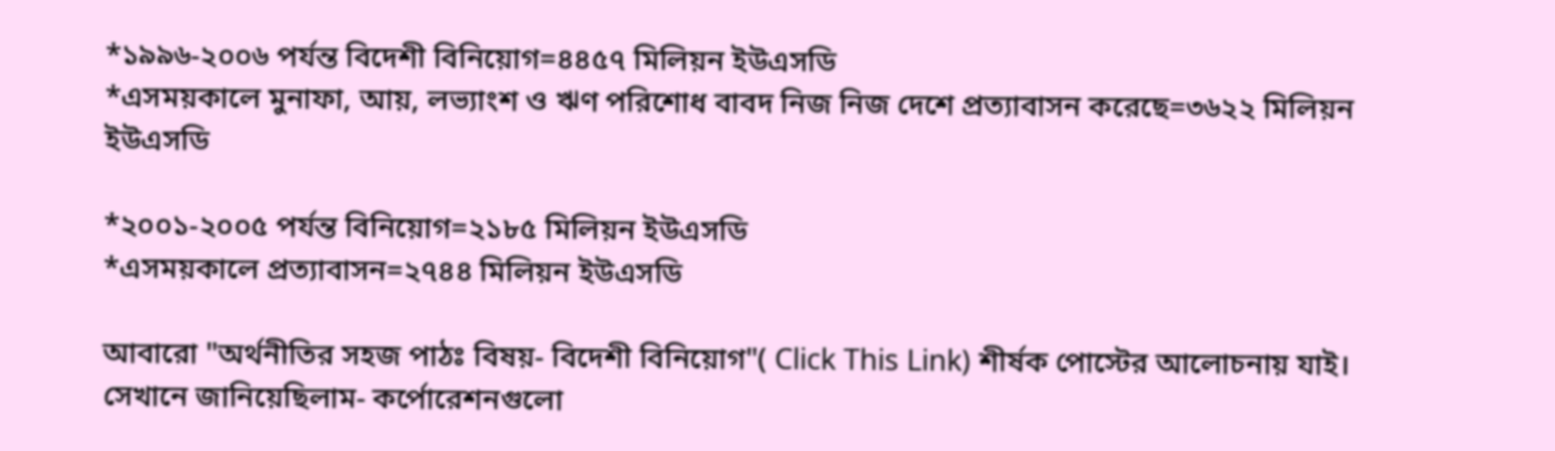*১৯৯৬-২০০৬ পর্যন্ত বিদেশী বিনিয়োগ=৪৪৫৭ মিলিয়ন ইউএসডি
*এসময়কালে মুনাফা, আয়, লভ্যাংশ ও ঋণ পরিশোধ বাবদ নিজ নিজ দেশে প্রত্যাবাসন করেছে=৩৬২২ মিলিয়ন ইউএসডি

*২০০১-২০০৫ পর্যন্ত বিনিয়োগ=২১৮৫ মিলিয়ন ইউএসডি
*এসময়কালে প্রত্যাবাসন=২৭৪৪ মিলিয়ন ইউএসডি

আবারো "অর্থনীতির সহজ পাঠঃ বিষয়- বিদেশী বিনিয়োগ"( Click This Link) শীর্ষক পোস্টের আলোচনায় যাই। সেখানে জানিয়েছিলাম- কর্পোরেশনগুলো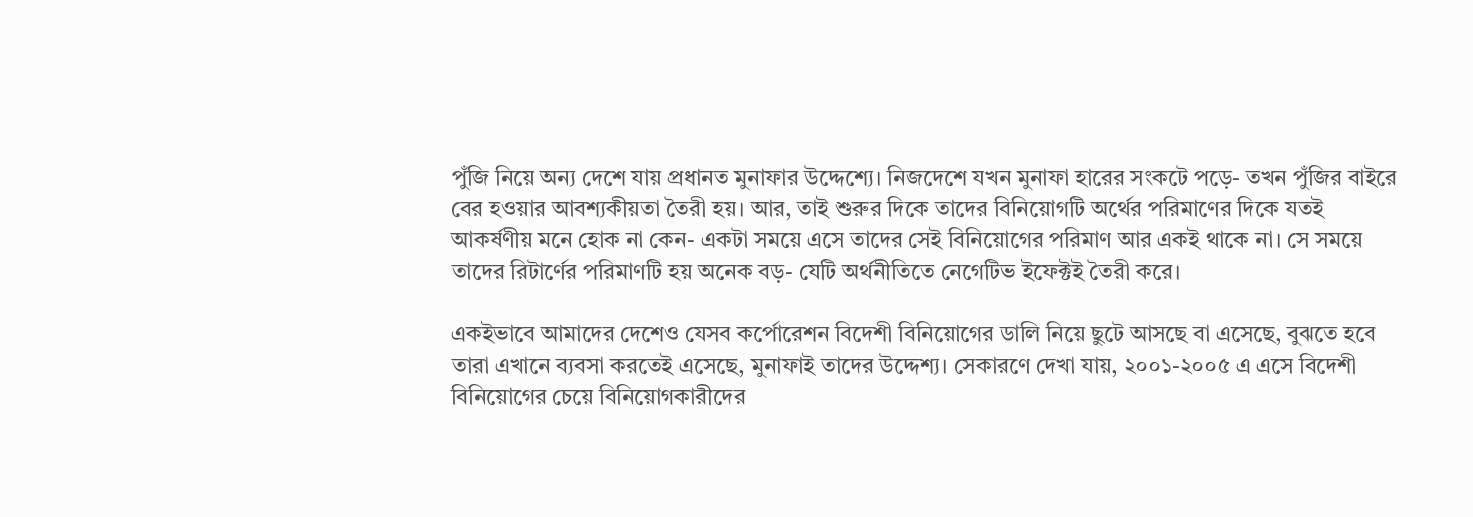পুঁজি নিয়ে অন্য দেশে যায় প্রধানত মুনাফার উদ্দেশ্যে। নিজদেশে যখন মুনাফা হারের সংকটে পড়ে- তখন পুঁজির বাইরে বের হওয়ার আবশ্যকীয়তা তৈরী হয়। আর, তাই শুরুর দিকে তাদের বিনিয়োগটি অর্থের পরিমাণের দিকে যতই আকর্ষণীয় মনে হোক না কেন- একটা সময়ে এসে তাদের সেই বিনিয়োগের পরিমাণ আর একই থাকে না। সে সময়ে তাদের রিটার্ণের পরিমাণটি হয় অনেক বড়- যেটি অর্থনীতিতে নেগেটিভ ইফেক্টই তৈরী করে।

একইভাবে আমাদের দেশেও যেসব কর্পোরেশন বিদেশী বিনিয়োগের ডালি নিয়ে ছুটে আসছে বা এসেছে, বুঝতে হবে তারা এখানে ব্যবসা করতেই এসেছে, মুনাফাই তাদের উদ্দেশ্য। সেকারণে দেখা যায়, ২০০১-২০০৫ এ এসে বিদেশী বিনিয়োগের চেয়ে বিনিয়োগকারীদের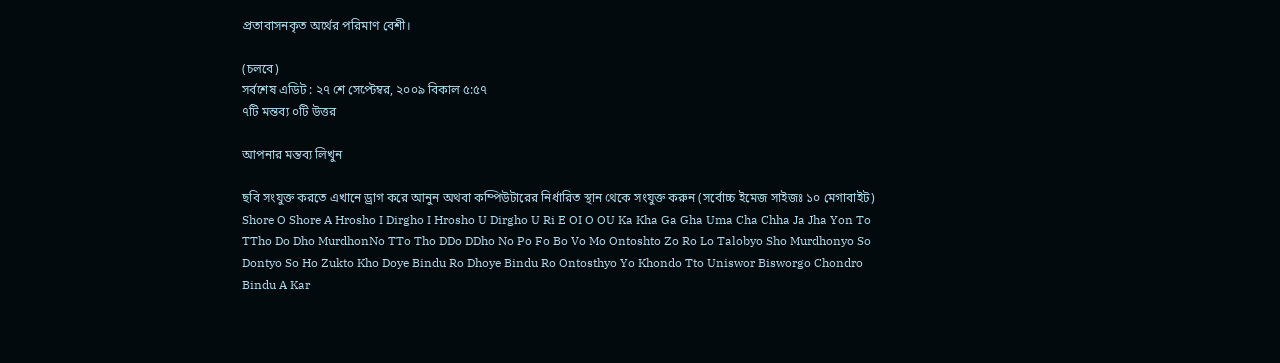প্রতাবাসনকৃত অর্থের পরিমাণ বেশী।

(চলবে)
সর্বশেষ এডিট : ২৭ শে সেপ্টেম্বর, ২০০৯ বিকাল ৫:৫৭
৭টি মন্তব্য ০টি উত্তর

আপনার মন্তব্য লিখুন

ছবি সংযুক্ত করতে এখানে ড্রাগ করে আনুন অথবা কম্পিউটারের নির্ধারিত স্থান থেকে সংযুক্ত করুন (সর্বোচ্চ ইমেজ সাইজঃ ১০ মেগাবাইট)
Shore O Shore A Hrosho I Dirgho I Hrosho U Dirgho U Ri E OI O OU Ka Kha Ga Gha Uma Cha Chha Ja Jha Yon To TTho Do Dho MurdhonNo TTo Tho DDo DDho No Po Fo Bo Vo Mo Ontoshto Zo Ro Lo Talobyo Sho Murdhonyo So Dontyo So Ho Zukto Kho Doye Bindu Ro Dhoye Bindu Ro Ontosthyo Yo Khondo Tto Uniswor Bisworgo Chondro Bindu A Kar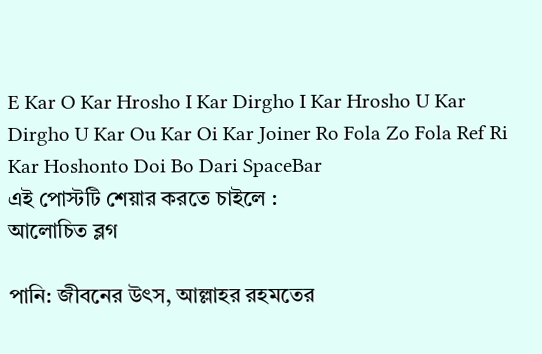E Kar O Kar Hrosho I Kar Dirgho I Kar Hrosho U Kar Dirgho U Kar Ou Kar Oi Kar Joiner Ro Fola Zo Fola Ref Ri Kar Hoshonto Doi Bo Dari SpaceBar
এই পোস্টটি শেয়ার করতে চাইলে :
আলোচিত ব্লগ

পানি: জীবনের উৎস, আল্লাহর রহমতের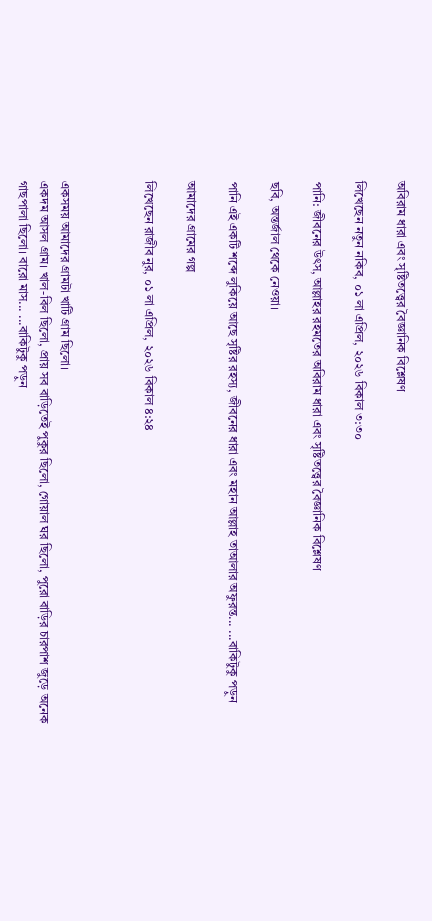অবিরাম ধারা এবং সৃষ্টিতত্ত্বের বৈজ্ঞানিক বিশ্লেষণ

লিখেছেন নতুন নকিব, ০১ লা এপ্রিল, ২০২৬ বিকাল ৩:৩০

পানি: জীবনের উৎস, আল্লাহর রহমতের অবিরাম ধারা এবং সৃষ্টিতত্ত্বের বৈজ্ঞানিক বিশ্লেষণ

ছবি, অন্তর্জাল থেকে নেওয়া।

পানি এই একটি শব্দে লুকিয়ে আছে সৃষ্টির রহস্য, জীবনের ধারা এবং মহান আল্লাহ তাআলার অফুরন্ত... ...বাকিটুকু পড়ুন

আমাদের গ্রামের গল্প

লিখেছেন রাজীব নুর, ০১ লা এপ্রিল, ২০২৬ বিকাল ৪:২৪



একসময় আমাদের গ্রামটা খাটি গ্রাম ছিলো।
একদম আসল গ্রাম। খাল-বিল ছিলো, প্রায় সব বাড়িতেই পুকুর ছিলো, গোয়াল ঘর ছিলো, পুরো বাড়ির চারপাশ জুড়ে অনেক গাছপালা ছিলো। বারো মাস... ...বাকিটুকু পড়ুন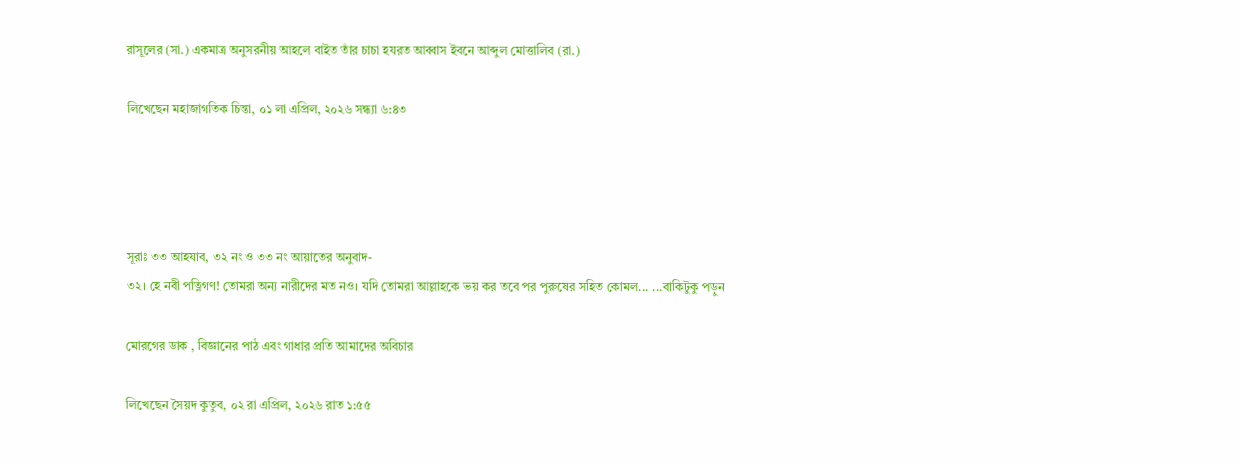রাসূলের (সা.) একমাত্র অনুসরনীয় আহলে বাইত তাঁর চাচা হযরত আব্বাস ইবনে আব্দুল মোত্তালিব (রা.)

লিখেছেন মহাজাগতিক চিন্তা, ০১ লা এপ্রিল, ২০২৬ সন্ধ্যা ৬:৪৩




সূরাঃ ৩৩ আহযাব, ৩২ নং ও ৩৩ নং আয়াতের অনুবাদ-
৩২। হে নবী পত্নিগণ! তোমরা অন্য নারীদের মত নও। যদি তোমরা আল্লাহকে ভয় কর তবে পর পুরুষের সহিত কোমল... ...বাকিটুকু পড়ুন

মোরগের ডাক , বিজ্ঞানের পাঠ এবং গাধার প্রতি আমাদের অবিচার

লিখেছেন সৈয়দ কুতুব, ০২ রা এপ্রিল, ২০২৬ রাত ১:৫৫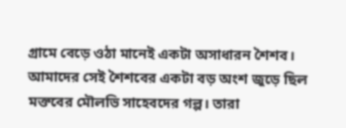গ্রামে বেড়ে ওঠা মানেই একটা অসাধারন শৈশব। আমাদের সেই শৈশবের একটা বড় অংশ জুড়ে ছিল মক্তবের মৌলভি সাহেবদের গল্প। তারা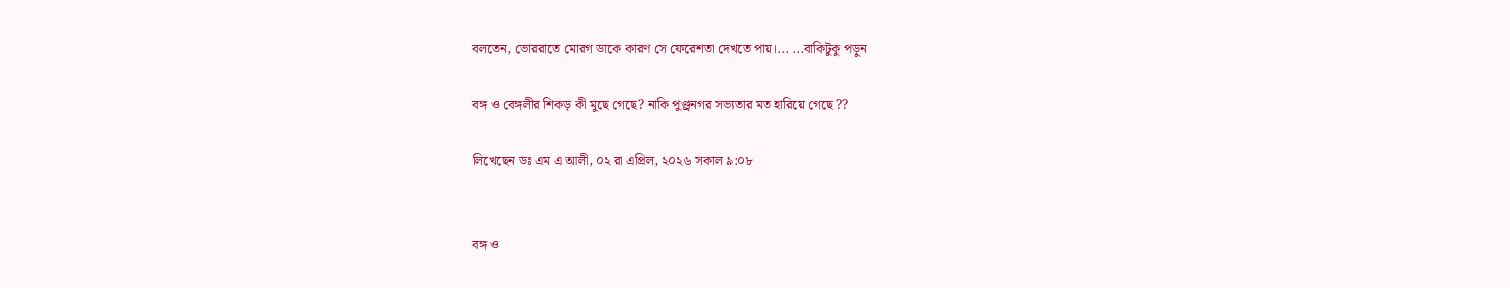বলতেন, ভোররাতে মোরগ ডাকে কারণ সে ফেরেশতা দেখতে পায়।... ...বাকিটুকু পড়ুন

বঙ্গ ও বেঙ্গলীর শিকড় কী মুছে গেছে? নাকি পুণ্ড্রনগর সভ্যতার মত হারিয়ে গেছে ??

লিখেছেন ডঃ এম এ আলী, ০২ রা এপ্রিল, ২০২৬ সকাল ৯:০৮


বঙ্গ ও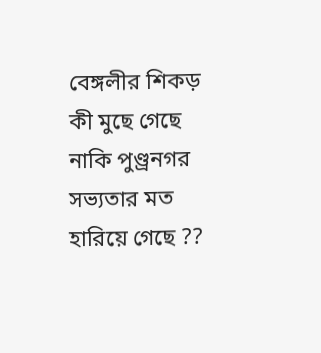বেঙ্গলীর শিকড় কী মুছে গেছে নাকি পুণ্ড্রনগর সভ্যতার মত হারিয়ে গেছে ??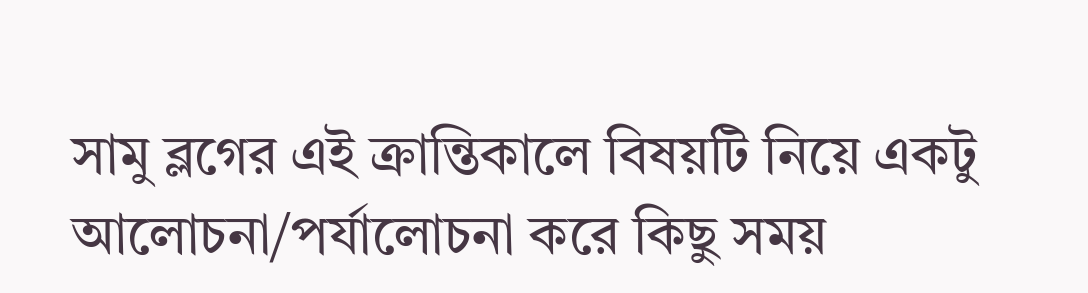সামু ব্লগের এই ক্রান্তিকালে বিষয়টি নিয়ে একটু আলোচনা/পর্যালোচনা করে কিছু সময়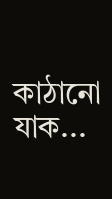কাঠানো যাক...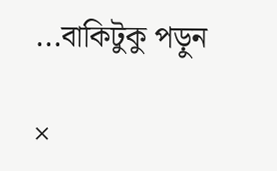...বাকিটুকু পড়ুন

×